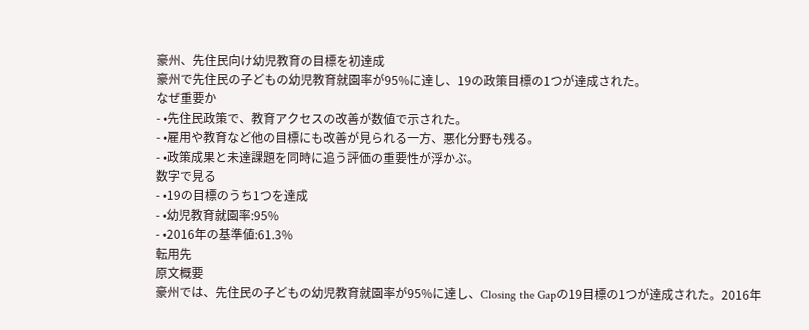豪州、先住民向け幼児教育の目標を初達成
豪州で先住民の子どもの幼児教育就園率が95%に達し、19の政策目標の1つが達成された。
なぜ重要か
- •先住民政策で、教育アクセスの改善が数値で示された。
- •雇用や教育など他の目標にも改善が見られる一方、悪化分野も残る。
- •政策成果と未達課題を同時に追う評価の重要性が浮かぶ。
数字で見る
- •19の目標のうち1つを達成
- •幼児教育就園率:95%
- •2016年の基準値:61.3%
転用先
原文概要
豪州では、先住民の子どもの幼児教育就園率が95%に達し、Closing the Gapの19目標の1つが達成された。2016年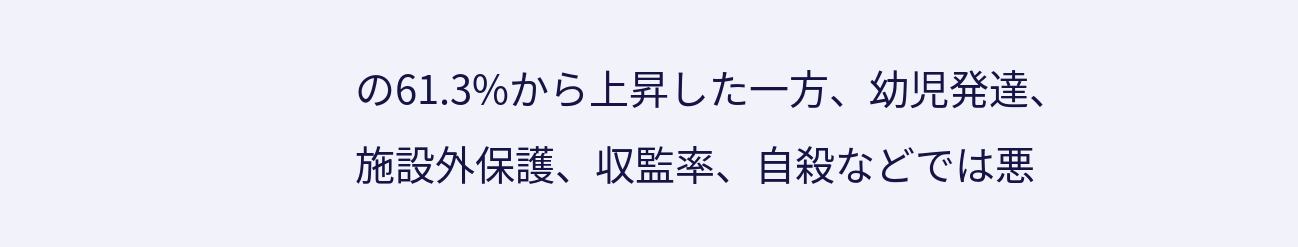の61.3%から上昇した一方、幼児発達、施設外保護、収監率、自殺などでは悪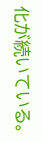化が続いている。